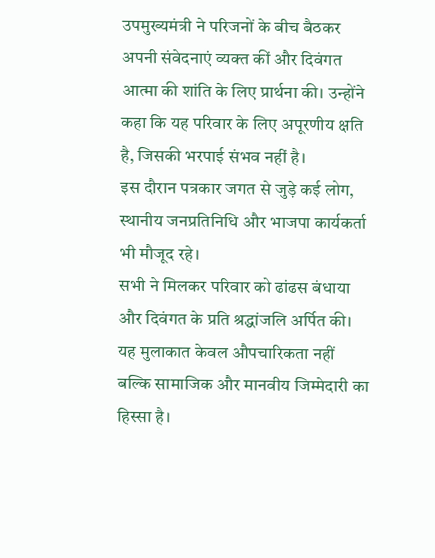उपमुख्यमंत्री ने परिजनों के बीच बैठकर अपनी संवेदनाएं व्यक्त कीं और दिवंगत आत्मा की शांति के लिए प्रार्थना की। उन्होंने कहा कि यह परिवार के लिए अपूरणीय क्षति है, जिसकी भरपाई संभव नहीं है।
इस दौरान पत्रकार जगत से जुड़े कई लोग, स्थानीय जनप्रतिनिधि और भाजपा कार्यकर्ता भी मौजूद रहे।
सभी ने मिलकर परिवार को ढांढस बंधाया और दिवंगत के प्रति श्रद्धांजलि अर्पित की।
यह मुलाकात केवल औपचारिकता नहीं बल्कि सामाजिक और मानवीय जिम्मेदारी का हिस्सा है।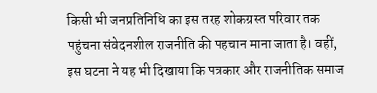किसी भी जनप्रतिनिधि का इस तरह शोकग्रस्त परिवार तक पहुंचना संवेदनशील राजनीति की पहचान माना जाता है। वहीं, इस घटना ने यह भी दिखाया कि पत्रकार और राजनीतिक समाज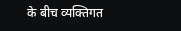के बीच व्यक्तिगत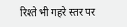रिश्ते भी गहरे स्तर पर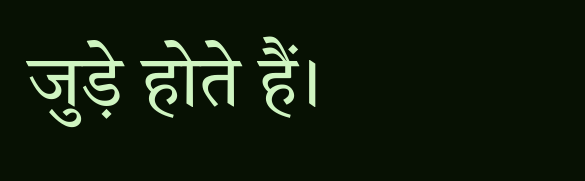जुड़े होते हैं।